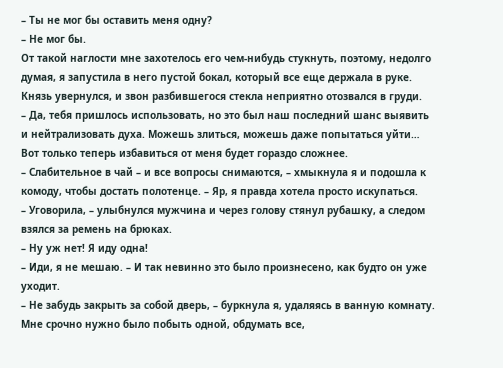– Ты не мог бы оставить меня одну?
– Не мог бы.
От такой наглости мне захотелось его чем-нибудь стукнуть, поэтому, недолго думая, я запустила в него пустой бокал, который все еще держала в руке. Князь увернулся, и звон разбившегося стекла неприятно отозвался в груди.
– Да, тебя пришлось использовать, но это был наш последний шанс выявить и нейтрализовать духа. Можешь злиться, можешь даже попытаться уйти… Вот только теперь избавиться от меня будет гораздо сложнее.
– Слабительное в чай – и все вопросы снимаются, – хмыкнула я и подошла к комоду, чтобы достать полотенце. – Яр, я правда хотела просто искупаться.
– Уговорила, – улыбнулся мужчина и через голову стянул рубашку, а следом взялся за ремень на брюках.
– Ну уж нет! Я иду одна!
– Иди, я не мешаю. – И так невинно это было произнесено, как будто он уже уходит.
– Не забудь закрыть за собой дверь, – буркнула я, удаляясь в ванную комнату.
Мне срочно нужно было побыть одной, обдумать все,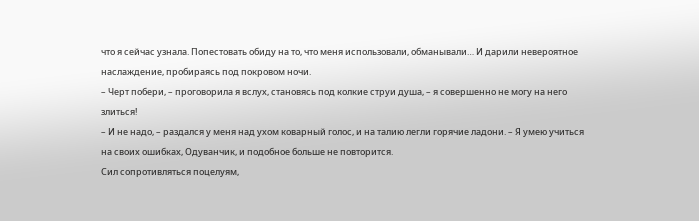что я сейчас узнала. Попестовать обиду на то, что меня использовали, обманывали… И дарили невероятное наслаждение, пробираясь под покровом ночи.
– Черт побери, – проговорила я вслух, становясь под колкие струи душа, – я совершенно не могу на него злиться!
– И не надо, – раздался у меня над ухом коварный голос, и на талию легли горячие ладони. – Я умею учиться на своих ошибках, Одуванчик, и подобное больше не повторится.
Сил сопротивляться поцелуям,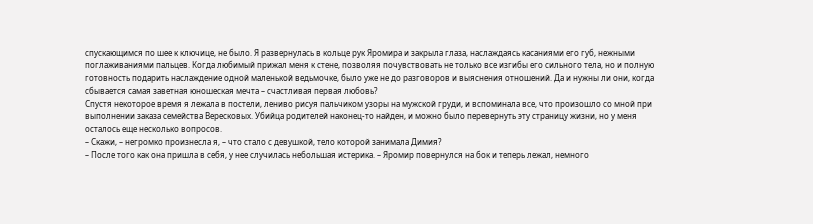спускающимся по шее к ключице, не было. Я развернулась в кольце рук Яромира и закрыла глаза, наслаждаясь касаниями его губ, нежными поглаживаниями пальцев. Когда любимый прижал меня к стене, позволяя почувствовать не только все изгибы его сильного тела, но и полную готовность подарить наслаждение одной маленькой ведьмочке, было уже не до разговоров и выяснения отношений. Да и нужны ли они, когда сбывается самая заветная юношеская мечта – счастливая первая любовь?
Спустя некоторое время я лежала в постели, лениво рисуя пальчиком узоры на мужской груди, и вспоминала все, что произошло со мной при выполнении заказа семейства Вересковых. Убийца родителей наконец-то найден, и можно было перевернуть эту страницу жизни, но у меня осталось еще несколько вопросов.
– Скажи, – негромко произнесла я, – что стало с девушкой, тело которой занимала Димия?
– После того как она пришла в себя, у нее случилась небольшая истерика. – Яромир повернулся на бок и теперь лежал, немного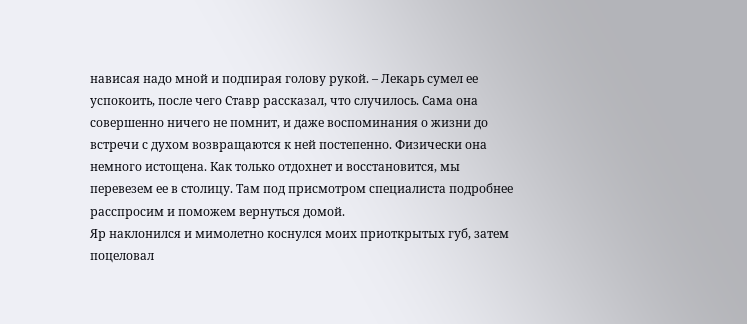нависая надо мной и подпирая голову рукой. – Лекарь сумел ее успокоить, после чего Ставр рассказал, что случилось. Сама она совершенно ничего не помнит, и даже воспоминания о жизни до встречи с духом возвращаются к ней постепенно. Физически она немного истощена. Как только отдохнет и восстановится, мы перевезем ее в столицу. Там под присмотром специалиста подробнее расспросим и поможем вернуться домой.
Яр наклонился и мимолетно коснулся моих приоткрытых губ, затем поцеловал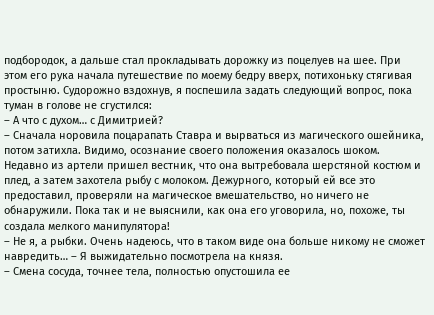подбородок, а дальше стал прокладывать дорожку из поцелуев на шее. При этом его рука начала путешествие по моему бедру вверх, потихоньку стягивая простыню. Судорожно вздохнув, я поспешила задать следующий вопрос, пока туман в голове не сгустился:
– А что с духом… с Димитрией?
– Сначала норовила поцарапать Ставра и вырваться из магического ошейника, потом затихла. Видимо, осознание своего положения оказалось шоком. Недавно из артели пришел вестник, что она вытребовала шерстяной костюм и плед, а затем захотела рыбу с молоком. Дежурного, который ей все это предоставил, проверяли на магическое вмешательство, но ничего не обнаружили. Пока так и не выяснили, как она его уговорила, но, похоже, ты создала мелкого манипулятора!
– Не я, а рыбки. Очень надеюсь, что в таком виде она больше никому не сможет навредить… – Я выжидательно посмотрела на князя.
– Смена сосуда, точнее тела, полностью опустошила ее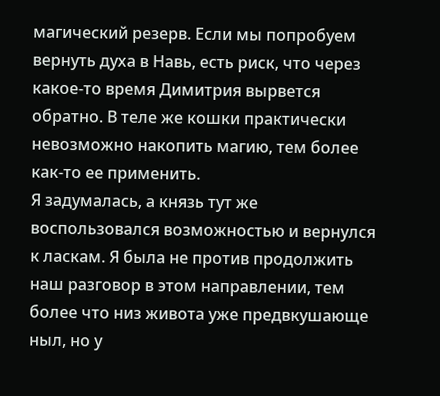магический резерв. Если мы попробуем вернуть духа в Навь, есть риск, что через какое-то время Димитрия вырвется обратно. В теле же кошки практически невозможно накопить магию, тем более как-то ее применить.
Я задумалась, а князь тут же воспользовался возможностью и вернулся к ласкам. Я была не против продолжить наш разговор в этом направлении, тем более что низ живота уже предвкушающе ныл, но у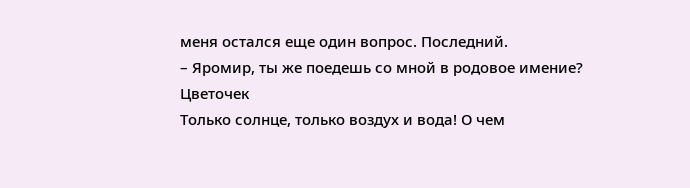меня остался еще один вопрос. Последний.
– Яромир, ты же поедешь со мной в родовое имение?
Цветочек
Только солнце, только воздух и вода! О чем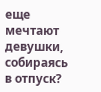еще мечтают девушки, собираясь в отпуск?